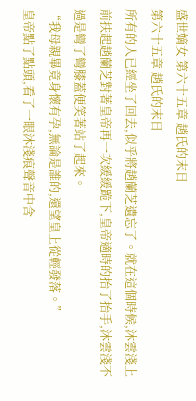盛世嫡女 第六十五章 趙氏的末日
第六十五章 趙氏的末日
所有的人已經坐了回去,似乎將趙蘭芝遺忘了。就在這個時候,沐雲淺上前扶起趙蘭芝對著皇帝再一次緩緩跪下,皇帝適時的抬了抬手,沐雲淺不過是彎了彎膝蓋便笑著站了起來。
“我母親畢竟身懷有孕,無論是誰的,還望皇上從輕發落。”
皇帝點了點頭,看了一眼沐淺痕聲音中含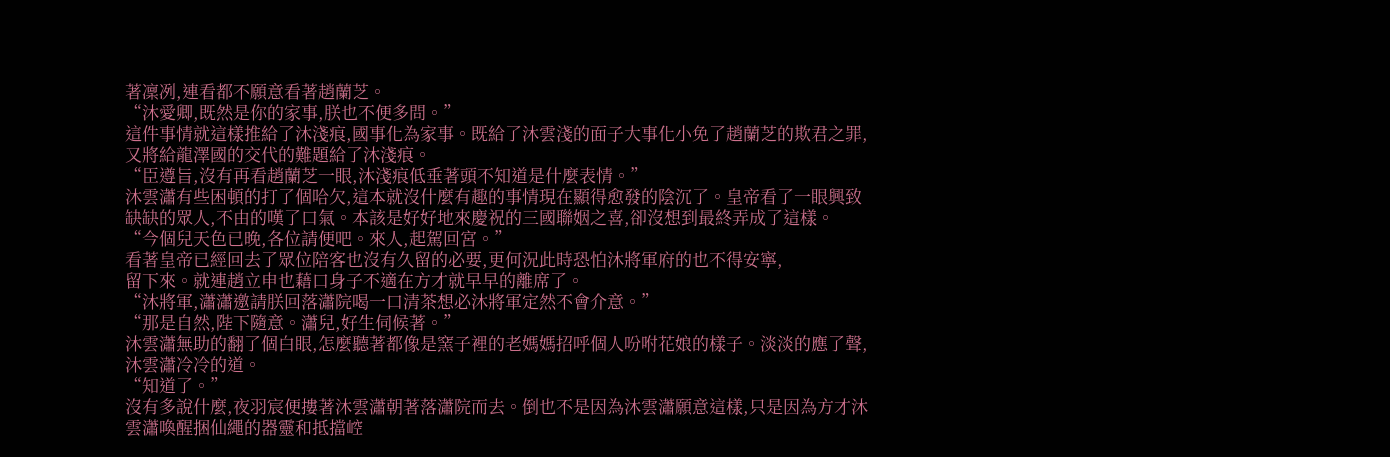著凜冽,連看都不願意看著趙蘭芝。
“沐愛卿,既然是你的家事,朕也不便多問。”
這件事情就這樣推給了沐淺痕,國事化為家事。既給了沐雲淺的面子大事化小免了趙蘭芝的欺君之罪,又將給龍澤國的交代的難題給了沐淺痕。
“臣遵旨,沒有再看趙蘭芝一眼,沐淺痕低垂著頭不知道是什麼表情。”
沐雲瀟有些困頓的打了個哈欠,這本就沒什麼有趣的事情現在顯得愈發的陰沉了。皇帝看了一眼興致缺缺的眾人,不由的嘆了口氣。本該是好好地來慶祝的三國聯姻之喜,卻沒想到最終弄成了這樣。
“今個兒天色已晚,各位請便吧。來人,起駕回宮。”
看著皇帝已經回去了眾位陪客也沒有久留的必要,更何況此時恐怕沐將軍府的也不得安寧,
留下來。就連趙立申也藉口身子不適在方才就早早的離席了。
“沐將軍,瀟瀟邀請朕回落瀟院喝一口清茶想必沐將軍定然不會介意。”
“那是自然,陛下隨意。瀟兒,好生伺候著。”
沐雲瀟無助的翻了個白眼,怎麼聽著都像是窯子裡的老媽媽招呼個人吩咐花娘的樣子。淡淡的應了聲,沐雲瀟冷冷的道。
“知道了。”
沒有多說什麼,夜羽宸便摟著沐雲瀟朝著落瀟院而去。倒也不是因為沐雲瀟願意這樣,只是因為方才沐雲瀟喚醒捆仙繩的器靈和抵擋崆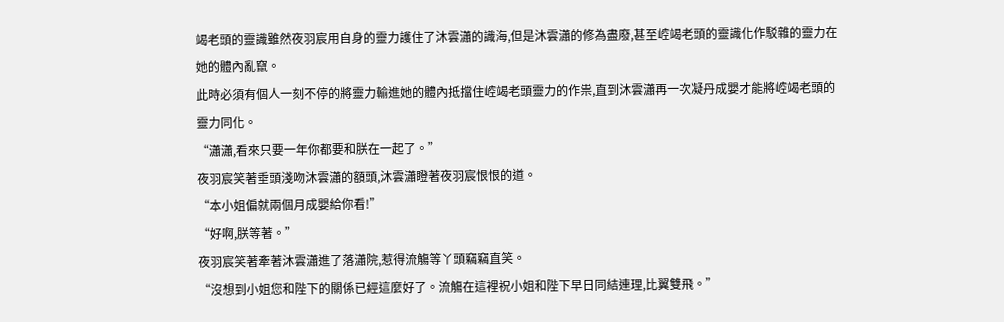竭老頭的靈識雖然夜羽宸用自身的靈力護住了沐雲瀟的識海,但是沐雲瀟的修為盡廢,甚至崆竭老頭的靈識化作駁雜的靈力在她的體內亂竄。
此時必須有個人一刻不停的將靈力輸進她的體內抵擋住崆竭老頭靈力的作祟,直到沐雲瀟再一次凝丹成嬰才能將崆竭老頭的靈力同化。
“瀟瀟,看來只要一年你都要和朕在一起了。”
夜羽宸笑著垂頭淺吻沐雲瀟的額頭,沐雲瀟瞪著夜羽宸恨恨的道。
“本小姐偏就兩個月成嬰給你看!”
“好啊,朕等著。”
夜羽宸笑著牽著沐雲瀟進了落瀟院,惹得流觴等丫頭竊竊直笑。
“沒想到小姐您和陛下的關係已經這麼好了。流觴在這裡祝小姐和陛下早日同結連理,比翼雙飛。”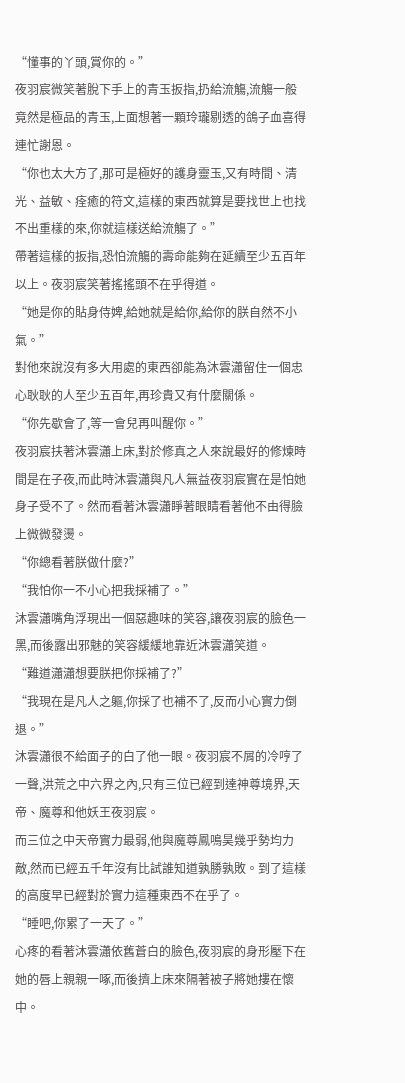“懂事的丫頭,賞你的。”
夜羽宸微笑著脫下手上的青玉扳指,扔給流觴,流觴一般竟然是極品的青玉,上面想著一顆玲瓏剔透的鴿子血喜得連忙謝恩。
“你也太大方了,那可是極好的護身靈玉,又有時間、清光、益敏、痊癒的符文,這樣的東西就算是要找世上也找不出重樣的來,你就這樣送給流觴了。”
帶著這樣的扳指,恐怕流觴的壽命能夠在延續至少五百年以上。夜羽宸笑著搖搖頭不在乎得道。
“她是你的貼身侍婢,給她就是給你,給你的朕自然不小氣。”
對他來說沒有多大用處的東西卻能為沐雲瀟留住一個忠心耿耿的人至少五百年,再珍貴又有什麼關係。
“你先歇會了,等一會兒再叫醒你。”
夜羽宸扶著沐雲瀟上床,對於修真之人來說最好的修煉時間是在子夜,而此時沐雲瀟與凡人無益夜羽宸實在是怕她身子受不了。然而看著沐雲瀟睜著眼睛看著他不由得臉上微微發燙。
“你總看著朕做什麼?”
“我怕你一不小心把我採補了。”
沐雲瀟嘴角浮現出一個惡趣味的笑容,讓夜羽宸的臉色一黑,而後露出邪魅的笑容緩緩地靠近沐雲瀟笑道。
“難道瀟瀟想要朕把你採補了?”
“我現在是凡人之軀,你採了也補不了,反而小心實力倒退。”
沐雲瀟很不給面子的白了他一眼。夜羽宸不屑的冷哼了一聲,洪荒之中六界之內,只有三位已經到達神尊境界,天帝、魔尊和他妖王夜羽宸。
而三位之中天帝實力最弱,他與魔尊鳳鳴昊幾乎勢均力敵,然而已經五千年沒有比試誰知道孰勝孰敗。到了這樣的高度早已經對於實力這種東西不在乎了。
“睡吧,你累了一天了。”
心疼的看著沐雲瀟依舊蒼白的臉色,夜羽宸的身形壓下在她的唇上親親一啄,而後擠上床來隔著被子將她摟在懷中。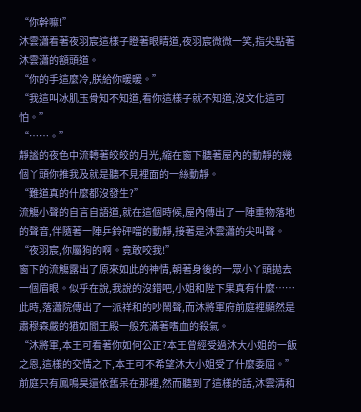“你幹嘛!”
沐雲瀟看著夜羽宸這樣子瞪著眼睛道,夜羽宸微微一笑,指尖點著沐雲瀟的額頭道。
“你的手這麼冷,朕給你暖暖。”
“我這叫冰肌玉骨知不知道,看你這樣子就不知道,沒文化這可怕。”
“……。”
靜謐的夜色中流轉著皎皎的月光,縮在窗下聽著屋內的動靜的幾個丫頭你推我及就是聽不見裡面的一絲動靜。
“難道真的什麼都沒發生?”
流觴小聲的自言自語道,就在這個時候,屋內傳出了一陣重物落地的聲音,伴隨著一陣乒鈴砰噹的動靜,接著是沐雲瀟的尖叫聲。
“夜羽宸,你屬狗的啊。竟敢咬我!”
窗下的流觴露出了原來如此的神情,朝著身後的一眾小丫頭拋去一個眉眼。似乎在說,我說的沒錯吧,小姐和陛下果真有什麼……
此時,落瀟院傳出了一派祥和的吵鬧聲,而沐將軍府前庭裡顯然是肅穆森嚴的猶如閻王殿一般充滿著嗜血的殺氣。
“沐將軍,本王可看著你如何公正?本王曾經受過沐大小姐的一飯之恩,這樣的交情之下,本王可不希望沐大小姐受了什麼委屈。”
前庭只有鳳鳴昊還依舊呆在那裡,然而聽到了這樣的話,沐雲清和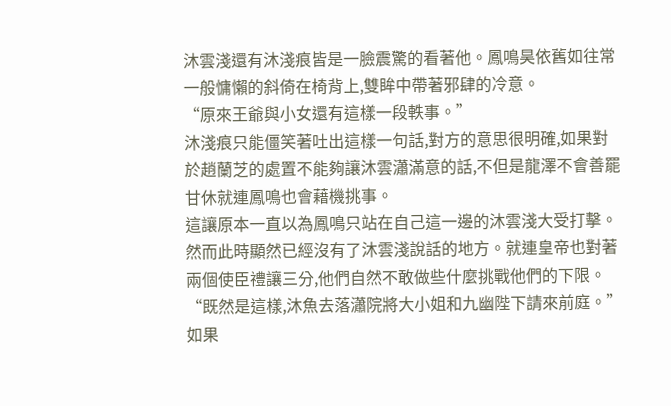沐雲淺還有沐淺痕皆是一臉震驚的看著他。鳳鳴昊依舊如往常一般慵懶的斜倚在椅背上,雙眸中帶著邪肆的冷意。
“原來王爺與小女還有這樣一段軼事。”
沐淺痕只能僵笑著吐出這樣一句話,對方的意思很明確,如果對於趙蘭芝的處置不能夠讓沐雲瀟滿意的話,不但是龍澤不會善罷甘休就連鳳鳴也會藉機挑事。
這讓原本一直以為鳳鳴只站在自己這一邊的沐雲淺大受打擊。然而此時顯然已經沒有了沐雲淺說話的地方。就連皇帝也對著兩個使臣禮讓三分,他們自然不敢做些什麼挑戰他們的下限。
“既然是這樣,沐魚去落瀟院將大小姐和九幽陛下請來前庭。”
如果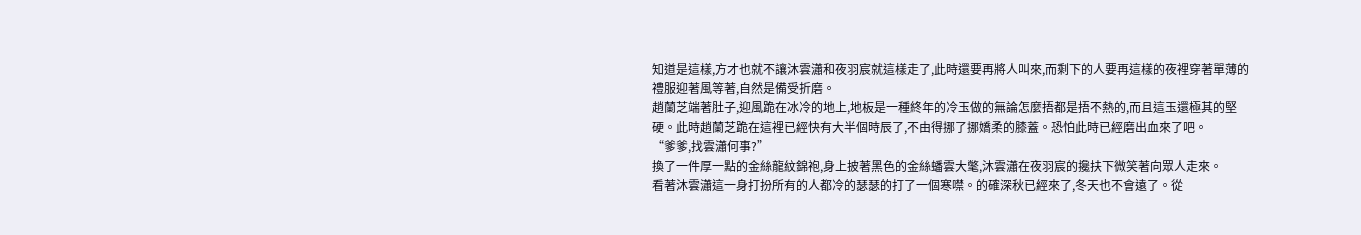知道是這樣,方才也就不讓沐雲瀟和夜羽宸就這樣走了,此時還要再將人叫來,而剩下的人要再這樣的夜裡穿著單薄的禮服迎著風等著,自然是備受折磨。
趙蘭芝端著肚子,迎風跪在冰冷的地上,地板是一種終年的冷玉做的無論怎麼捂都是捂不熱的,而且這玉還極其的堅硬。此時趙蘭芝跪在這裡已經快有大半個時辰了,不由得挪了挪嬌柔的膝蓋。恐怕此時已經磨出血來了吧。
“爹爹,找雲瀟何事?”
換了一件厚一點的金絲龍紋錦袍,身上披著黑色的金絲蟠雲大氅,沐雲瀟在夜羽宸的攙扶下微笑著向眾人走來。
看著沐雲瀟這一身打扮所有的人都冷的瑟瑟的打了一個寒噤。的確深秋已經來了,冬天也不會遠了。從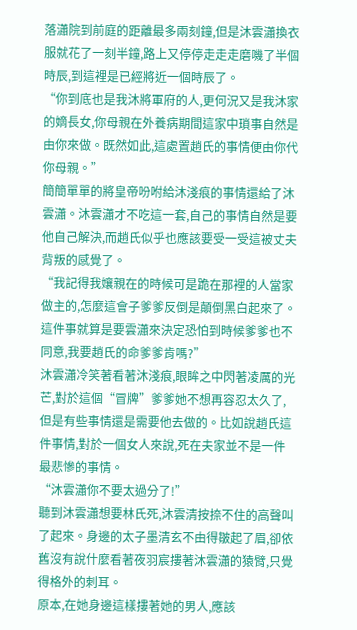落瀟院到前庭的距離最多兩刻鐘,但是沐雲瀟換衣服就花了一刻半鐘,路上又停停走走走磨嘰了半個時辰,到這裡是已經將近一個時辰了。
“你到底也是我沐將軍府的人,更何況又是我沐家的嫡長女,你母親在外養病期間這家中瑣事自然是由你來做。既然如此,這處置趙氏的事情便由你代你母親。”
簡簡單單的將皇帝吩咐給沐淺痕的事情還給了沐雲瀟。沐雲瀟才不吃這一套,自己的事情自然是要他自己解決,而趙氏似乎也應該要受一受這被丈夫背叛的感覺了。
“我記得我孃親在的時候可是跪在那裡的人當家做主的,怎麼這會子爹爹反倒是顛倒黑白起來了。這件事就算是要雲瀟來決定恐怕到時候爹爹也不同意,我要趙氏的命爹爹肯嗎?”
沐雲瀟冷笑著看著沐淺痕,眼眸之中閃著凌厲的光芒,對於這個“冒牌”爹爹她不想再容忍太久了,但是有些事情還是需要他去做的。比如說趙氏這件事情,對於一個女人來說,死在夫家並不是一件最悲慘的事情。
“沐雲瀟你不要太過分了!”
聽到沐雲瀟想要林氏死,沐雲清按捺不住的高聲叫了起來。身邊的太子墨清玄不由得皺起了眉,卻依舊沒有說什麼看著夜羽宸摟著沐雲瀟的猿臂,只覺得格外的刺耳。
原本,在她身邊這樣摟著她的男人,應該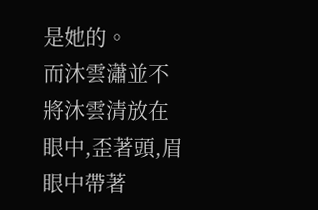是她的。
而沐雲瀟並不將沐雲清放在眼中,歪著頭,眉眼中帶著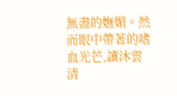無盡的嫵媚。然而眼中帶著的嗜血光芒,讓沐雲清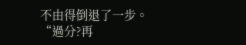不由得倒退了一步。
“過分?再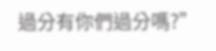過分有你們過分嗎?”